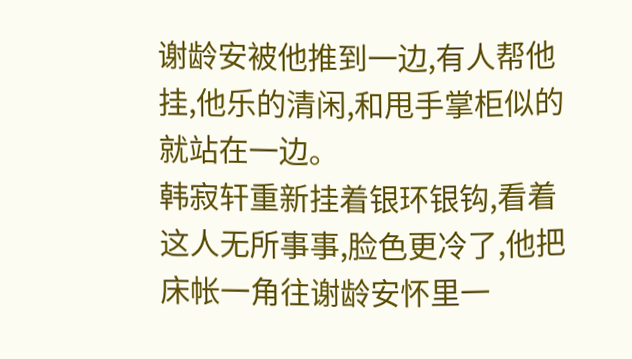谢龄安被他推到一边,有人帮他挂,他乐的清闲,和甩手掌柜似的就站在一边。
韩寂轩重新挂着银环银钩,看着这人无所事事,脸色更冷了,他把床帐一角往谢龄安怀里一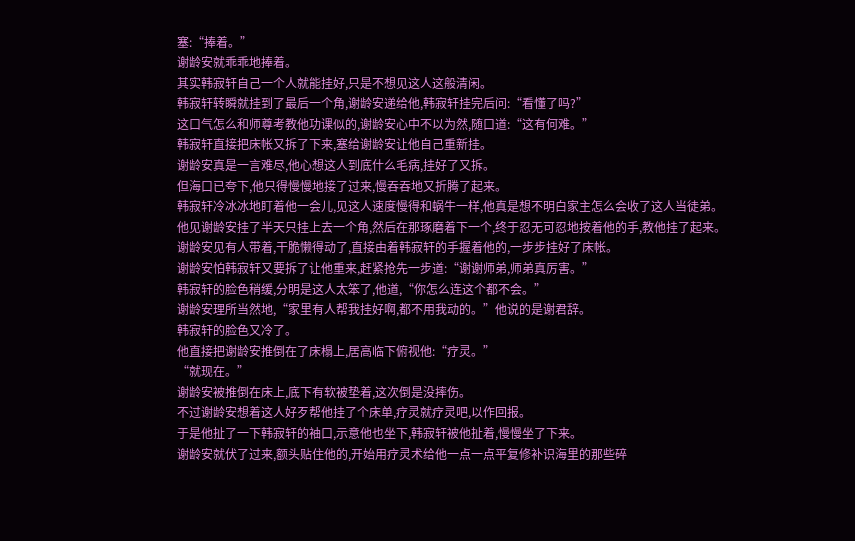塞:“捧着。”
谢龄安就乖乖地捧着。
其实韩寂轩自己一个人就能挂好,只是不想见这人这般清闲。
韩寂轩转瞬就挂到了最后一个角,谢龄安递给他,韩寂轩挂完后问:“看懂了吗?”
这口气怎么和师尊考教他功课似的,谢龄安心中不以为然,随口道:“这有何难。”
韩寂轩直接把床帐又拆了下来,塞给谢龄安让他自己重新挂。
谢龄安真是一言难尽,他心想这人到底什么毛病,挂好了又拆。
但海口已夸下,他只得慢慢地接了过来,慢吞吞地又折腾了起来。
韩寂轩冷冰冰地盯着他一会儿,见这人速度慢得和蜗牛一样,他真是想不明白家主怎么会收了这人当徒弟。
他见谢龄安挂了半天只挂上去一个角,然后在那琢磨着下一个,终于忍无可忍地按着他的手,教他挂了起来。
谢龄安见有人带着,干脆懒得动了,直接由着韩寂轩的手握着他的,一步步挂好了床帐。
谢龄安怕韩寂轩又要拆了让他重来,赶紧抢先一步道:“谢谢师弟,师弟真厉害。”
韩寂轩的脸色稍缓,分明是这人太笨了,他道,“你怎么连这个都不会。”
谢龄安理所当然地,“家里有人帮我挂好啊,都不用我动的。”他说的是谢君辞。
韩寂轩的脸色又冷了。
他直接把谢龄安推倒在了床榻上,居高临下俯视他:“疗灵。”
“就现在。”
谢龄安被推倒在床上,底下有软被垫着,这次倒是没摔伤。
不过谢龄安想着这人好歹帮他挂了个床单,疗灵就疗灵吧,以作回报。
于是他扯了一下韩寂轩的袖口,示意他也坐下,韩寂轩被他扯着,慢慢坐了下来。
谢龄安就伏了过来,额头贴住他的,开始用疗灵术给他一点一点平复修补识海里的那些碎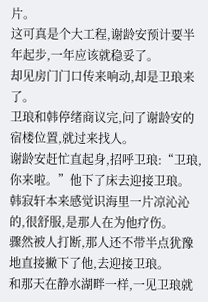片。
这可真是个大工程,谢龄安预计要半年起步,一年应该就稳妥了。
却见房门门口传来响动,却是卫琅来了。
卫琅和韩停绪商议完,问了谢龄安的宿楼位置,就过来找人。
谢龄安赶忙直起身,招呼卫琅:“卫琅,你来啦。”他下了床去迎接卫琅。
韩寂轩本来感觉识海里一片凉沁沁的,很舒服,是那人在为他疗伤。
骤然被人打断,那人还不带半点犹豫地直接撇下了他,去迎接卫琅。
和那天在静水湖畔一样,一见卫琅就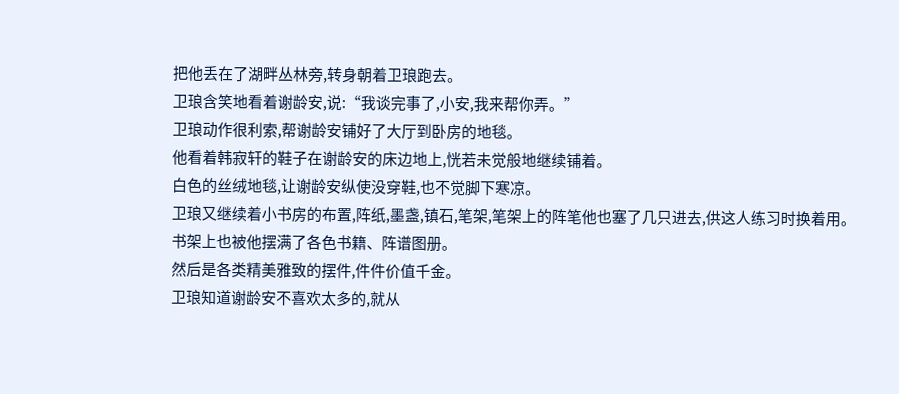把他丢在了湖畔丛林旁,转身朝着卫琅跑去。
卫琅含笑地看着谢龄安,说:“我谈完事了,小安,我来帮你弄。”
卫琅动作很利索,帮谢龄安铺好了大厅到卧房的地毯。
他看着韩寂轩的鞋子在谢龄安的床边地上,恍若未觉般地继续铺着。
白色的丝绒地毯,让谢龄安纵使没穿鞋,也不觉脚下寒凉。
卫琅又继续着小书房的布置,阵纸,墨盏,镇石,笔架,笔架上的阵笔他也塞了几只进去,供这人练习时换着用。
书架上也被他摆满了各色书籍、阵谱图册。
然后是各类精美雅致的摆件,件件价值千金。
卫琅知道谢龄安不喜欢太多的,就从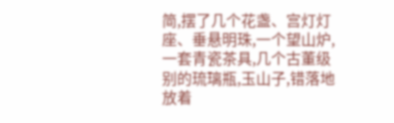简,摆了几个花盏、宫灯灯座、垂悬明珠,一个望山炉,一套青瓷茶具,几个古董级别的琉璃瓶,玉山子,错落地放着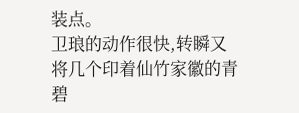装点。
卫琅的动作很快,转瞬又将几个印着仙竹家徽的青碧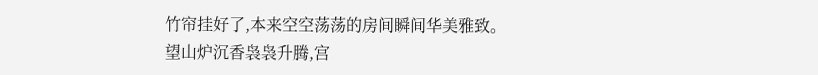竹帘挂好了,本来空空荡荡的房间瞬间华美雅致。
望山炉沉香袅袅升腾,宫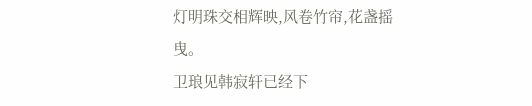灯明珠交相辉映,风卷竹帘,花盏摇曳。
卫琅见韩寂轩已经下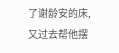了谢龄安的床,又过去帮他摆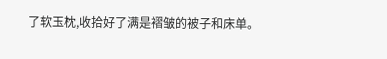了软玉枕,收拾好了满是褶皱的被子和床单。